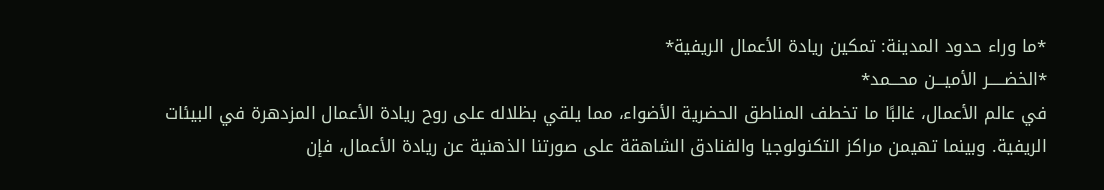*ما وراء حدود المدينة: تمكين ريادة الأعمال الريفية*
*الخضـــــر الأميـــن محـــمد*
في عالم الأعمال، غالبًا ما تخطف المناطق الحضرية الأضواء، مما يلقي بظلاله على روح ريادة الأعمال المزدهرة في البيئات الريفية. وبينما تهيمن مراكز التكنولوجيا والفنادق الشاهقة على صورتنا الذهنية عن ريادة الأعمال، فإن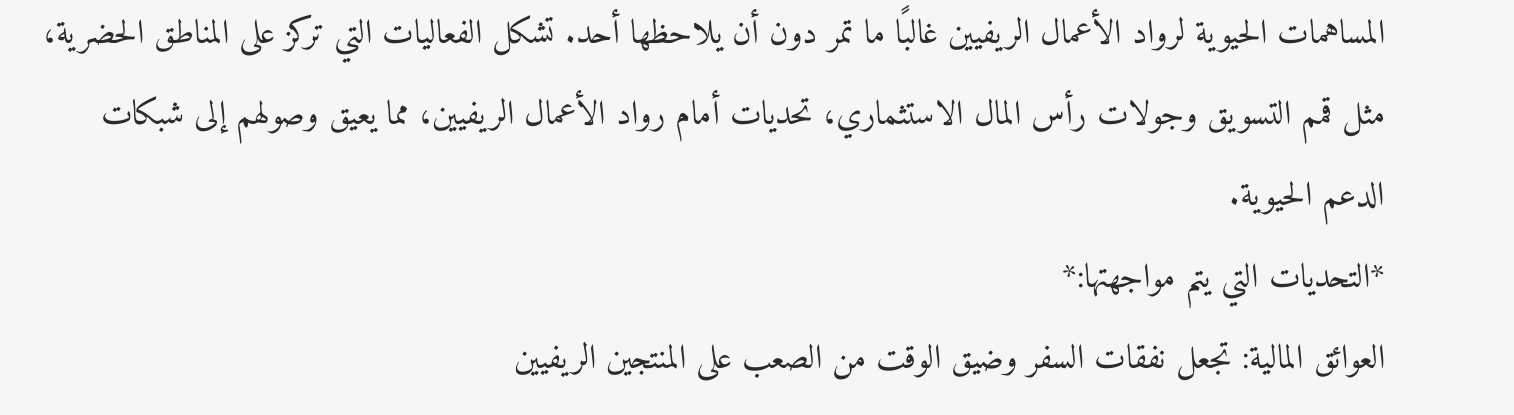المساهمات الحيوية لرواد الأعمال الريفيين غالبًا ما تمر دون أن يلاحظها أحد. تشكل الفعاليات التي تركز على المناطق الحضرية، مثل قمم التسويق وجولات رأس المال الاستثماري، تحديات أمام رواد الأعمال الريفيين، مما يعيق وصولهم إلى شبكات الدعم الحيوية.
*التحديات التي يتم مواجهتها:*
العوائق المالية: تجعل نفقات السفر وضيق الوقت من الصعب على المنتجين الريفيين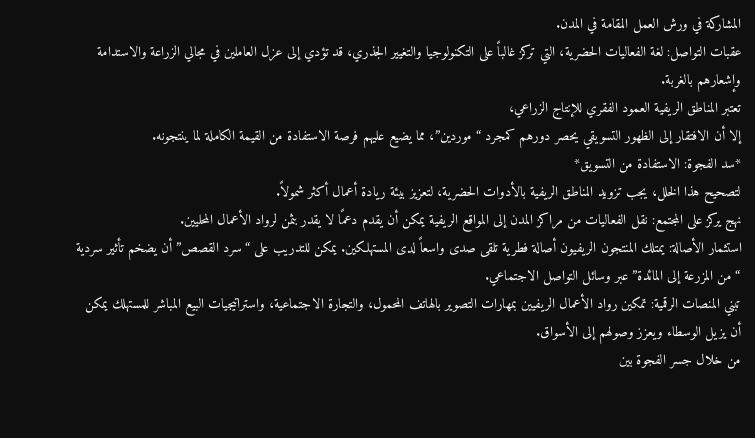المشاركة في ورش العمل المقامة في المدن.
عقبات التواصل: لغة الفعاليات الحضرية، التي تركز غالباً على التكنولوجيا والتغيير الجذري، قد تؤدي إلى عزل العاملين في مجالي الزراعة والاستدامة وإشعارهم بالغربة.
تعتبر المناطق الريفية العمود الفقري للإنتاج الزراعي،
إلا أن الافتقار إلى الظهور التسويقي يحصر دورهم كمجرد “موردين”، مما يضيع عليهم فرصة الاستفادة من القيمة الكاملة لما ينتجونه.
*سد الفجوة: الاستفادة من التسويق*
لتصحيح هذا الخلل، يجب تزويد المناطق الريفية بالأدوات الحضرية، لتعزيز بيئة ريادة أعمال أكثر شمولاً.
نهج يركز على المجتمع: نقل الفعاليات من مراكز المدن إلى المواقع الريفية يمكن أن يقدم دعمًا لا يقدر بثمن لرواد الأعمال المحليين.
استثمار الأصالة: يمتلك المنتجون الريفيون أصالة فطرية تلقى صدى واسعاً لدى المستهلكين. يمكن للتدريب على “سرد القصص” أن يضخم تأثير سردية “من المزرعة إلى المائدة” عبر وسائل التواصل الاجتماعي.
تبني المنصات الرقمية: تمكين رواد الأعمال الريفيين بمهارات التصوير بالهاتف المحمول، والتجارة الاجتماعية، واستراتيجيات البيع المباشر للمستهلك يمكن أن يزيل الوسطاء ويعزز وصولهم إلى الأسواق.
من خلال جسر الفجوة بين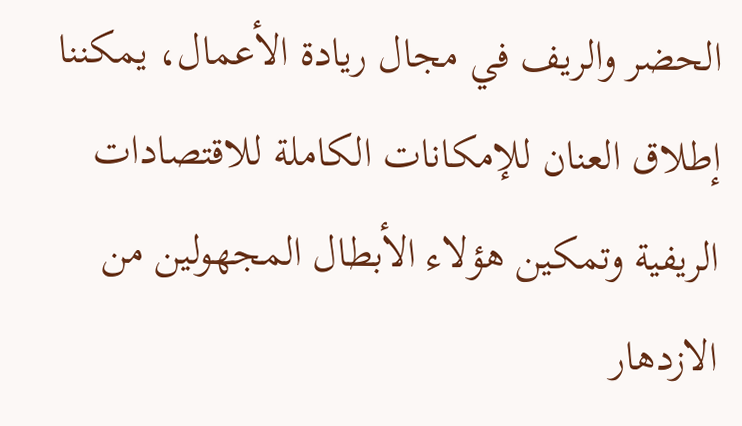الحضر والريف في مجال ريادة الأعمال، يمكننا إطلاق العنان للإمكانات الكاملة للاقتصادات الريفية وتمكين هؤلاء الأبطال المجهولين من الازدهار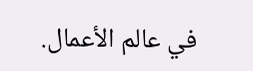في عالم الأعمال.